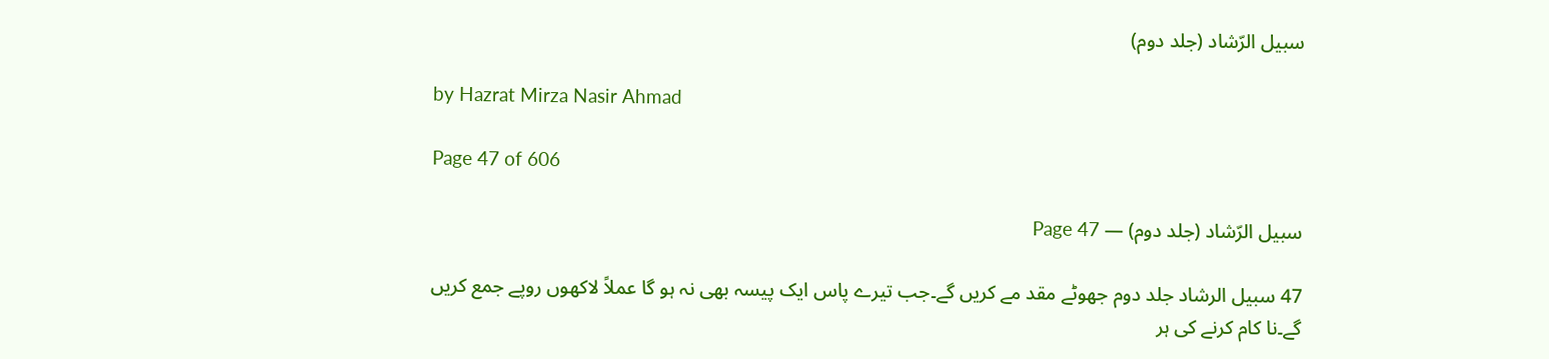سبیل الرّشاد (جلد دوم)

by Hazrat Mirza Nasir Ahmad

Page 47 of 606

سبیل الرّشاد (جلد دوم) — Page 47

47 سبیل الرشاد جلد دوم جھوٹے مقد مے کریں گے۔جب تیرے پاس ایک پیسہ بھی نہ ہو گا عملاً لاکھوں روپے جمع کریں گے۔نا کام کرنے کی ہر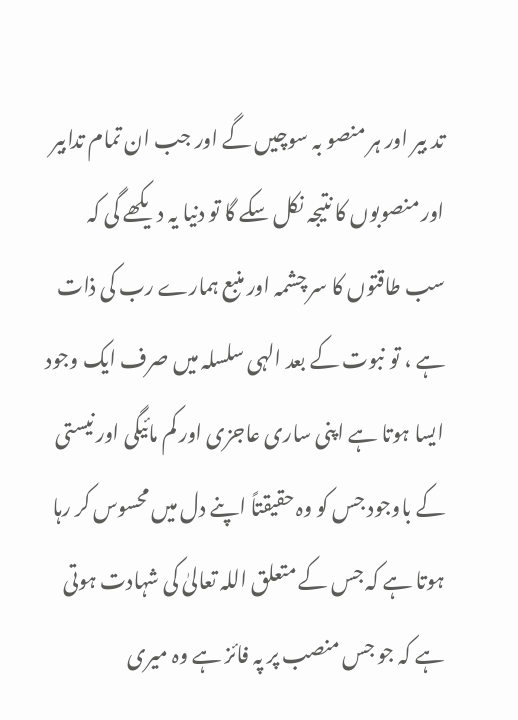تد بیر اور ہر منصو بہ سوچیں گے اور جب ان تمام تدابیر اور منصوبوں کا نتیجہ نکل سکے گا تو دنیا یہ دیکھے گی کہ سب طاقتوں کا سر چشمہ اور منبع ہمارے رب کی ذات ہے ، تو نبوت کے بعد الہی سلسلہ میں صرف ایک وجود ایسا ہوتا ہے اپنی ساری عاجزی اور کم مائیگی اور نیستی کے باوجود جس کو وہ حقیقتاً اپنے دل میں محسوس کر رہا ہوتا ہے کہ جس کے متعلق اللہ تعالیٰ کی شہادت ہوتی ہے کہ جو جس منصب پر پہ فائز ہے وہ میری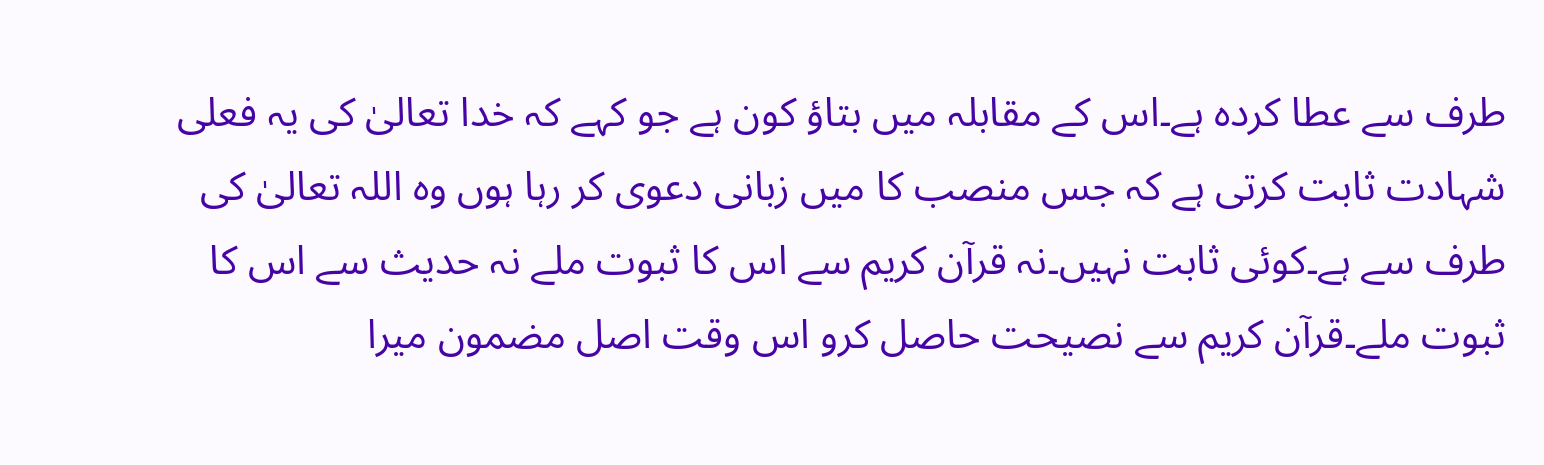طرف سے عطا کردہ ہے۔اس کے مقابلہ میں بتاؤ کون ہے جو کہے کہ خدا تعالیٰ کی یہ فعلی شہادت ثابت کرتی ہے کہ جس منصب کا میں زبانی دعوی کر رہا ہوں وہ اللہ تعالیٰ کی طرف سے ہے۔کوئی ثابت نہیں۔نہ قرآن کریم سے اس کا ثبوت ملے نہ حدیث سے اس کا ثبوت ملے۔قرآن کریم سے نصیحت حاصل کرو اس وقت اصل مضمون میرا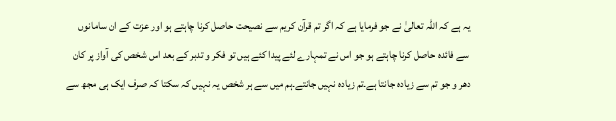یہ ہے کہ اللہ تعالیٰ نے جو فرمایا ہے کہ اگر تم قرآن کریم سے نصیحت حاصل کرنا چاہتے ہو اور عزت کے ان سامانوں سے فائدہ حاصل کرنا چاہتے ہو جو اس نے تمہارے لئے پیدا کئے ہیں تو فکر و تدبر کے بعد اس شخص کی آواز پر کان دھر و جو تم سے زیادہ جانتا ہے۔تم زیادہ نہیں جانتے۔ہم میں سے ہر شخص یہ نہیں کہ سکتا کہ صرف ایک ہی مجھ سے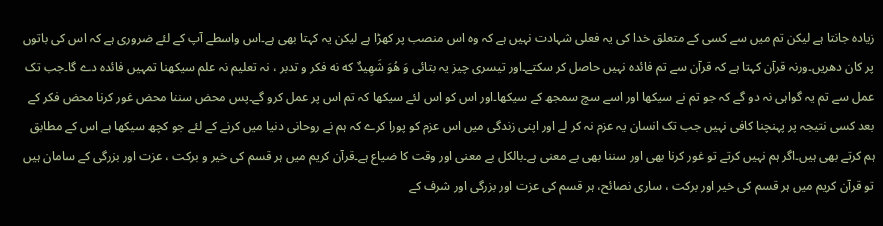زیادہ جانتا ہے لیکن تم میں سے کسی کے متعلق خدا کی یہ فعلی شہادت نہیں ہے کہ وہ اس منصب پر کھڑا ہے لیکن یہ کہتا بھی ہے۔اس واسطے آپ کے لئے ضروری ہے کہ اس کی باتوں پر کان دھریں۔ورنہ قرآن کہتا ہے کہ قرآن سے تم فائدہ نہیں حاصل کر سکتے۔اور تیسری چیز یہ بتائی وَ هُوَ شَهِيدٌ که نه فکر و تدبر ، نہ تعلیم نہ علم سیکھنا تمہیں فائدہ دے گا۔جب تک عمل سے تم یہ گواہی نہ دو گے کہ جو تم نے سیکھا اور اسے سچ سمجھ کے سیکھا۔اور اس کو اس لئے سیکھا کہ تم اس پر عمل کرو گے۔پس محض سننا محض غور کرنا محض فکر کے بعد کسی نتیجہ پر پہنچنا کافی نہیں جب تک انسان یہ عزم نہ کر لے اور اپنی زندگی میں اس عزم کو پورا کرے کہ ہم نے روحانی دنیا میں کرنے کے لئے جو کچھ سیکھا ہے اس کے مطابق ہم کرتے بھی ہیں۔اگر ہم نہیں کرتے تو غور کرنا بھی اور سننا بھی بے معنی ہے۔بالکل بے معنی اور وقت کا ضیاع ہے۔قرآن کریم میں ہر قسم کی خیر و برکت ، عزت اور بزرگی کے سامان ہیں تو قرآن کریم میں ہر قسم کی خیر اور برکت ، ساری نصائح، ہر قسم کی عزت اور بزرگی اور شرف کے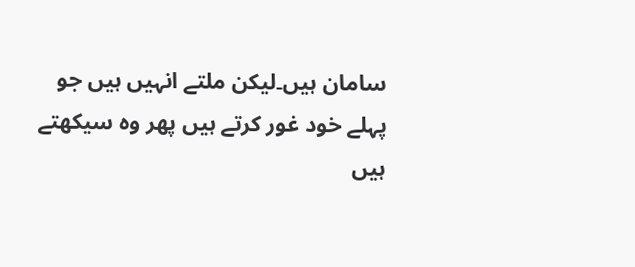سامان ہیں۔لیکن ملتے انہیں ہیں جو پہلے خود غور کرتے ہیں پھر وہ سیکھتے ہیں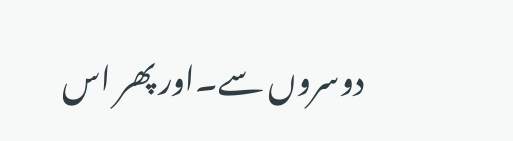دوسروں سے۔اور پھر اس